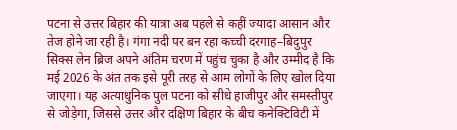पटना से उत्तर बिहार की यात्रा अब पहले से कहीं ज्यादा आसान और तेज होने जा रही है। गंगा नदी पर बन रहा कच्ची दरगाह–बिदुपुर सिक्स लेन ब्रिज अपने अंतिम चरण में पहुंच चुका है और उम्मीद है कि मई 2026 के अंत तक इसे पूरी तरह से आम लोगों के लिए खोल दिया जाएगा। यह अत्याधुनिक पुल पटना को सीधे हाजीपुर और समस्तीपुर से जोड़ेगा, जिससे उत्तर और दक्षिण बिहार के बीच कनेक्टिविटी में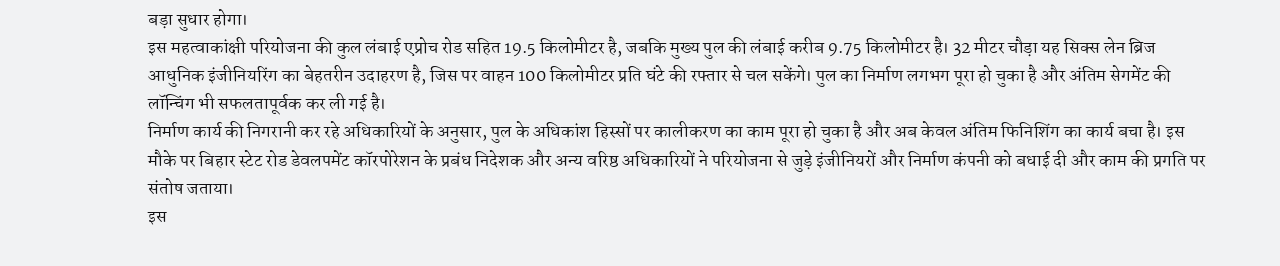बड़ा सुधार होगा।
इस महत्वाकांक्षी परियोजना की कुल लंबाई एप्रोच रोड सहित 19.5 किलोमीटर है, जबकि मुख्य पुल की लंबाई करीब 9.75 किलोमीटर है। 32 मीटर चौड़ा यह सिक्स लेन ब्रिज आधुनिक इंजीनियरिंग का बेहतरीन उदाहरण है, जिस पर वाहन 100 किलोमीटर प्रति घंटे की रफ्तार से चल सकेंगे। पुल का निर्माण लगभग पूरा हो चुका है और अंतिम सेगमेंट की लॉन्चिंग भी सफलतापूर्वक कर ली गई है।
निर्माण कार्य की निगरानी कर रहे अधिकारियों के अनुसार, पुल के अधिकांश हिस्सों पर कालीकरण का काम पूरा हो चुका है और अब केवल अंतिम फिनिशिंग का कार्य बचा है। इस मौके पर बिहार स्टेट रोड डेवलपमेंट कॉरपोरेशन के प्रबंध निदेशक और अन्य वरिष्ठ अधिकारियों ने परियोजना से जुड़े इंजीनियरों और निर्माण कंपनी को बधाई दी और काम की प्रगति पर संतोष जताया।
इस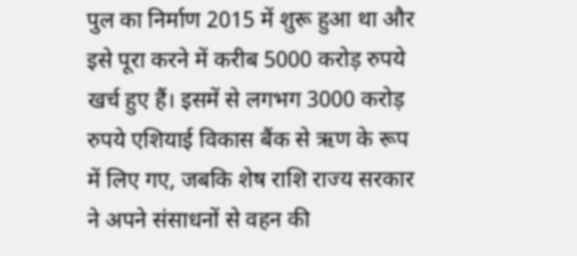पुल का निर्माण 2015 में शुरू हुआ था और इसे पूरा करने में करीब 5000 करोड़ रुपये खर्च हुए हैं। इसमें से लगभग 3000 करोड़ रुपये एशियाई विकास बैंक से ऋण के रूप में लिए गए, जबकि शेष राशि राज्य सरकार ने अपने संसाधनों से वहन की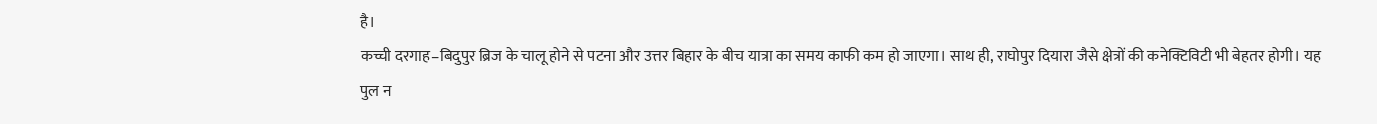है।
कच्ची दरगाह–बिदुपुर ब्रिज के चालू होने से पटना और उत्तर बिहार के बीच यात्रा का समय काफी कम हो जाएगा। साथ ही, राघोपुर दियारा जैसे क्षेत्रों की कनेक्टिविटी भी बेहतर होगी। यह पुल न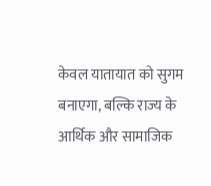केवल यातायात को सुगम बनाएगा, बल्कि राज्य के आर्थिक और सामाजिक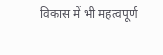विकास में भी महत्वपूर्ण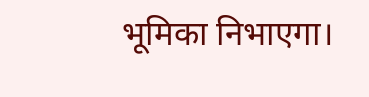भूमिका निभाएगा।